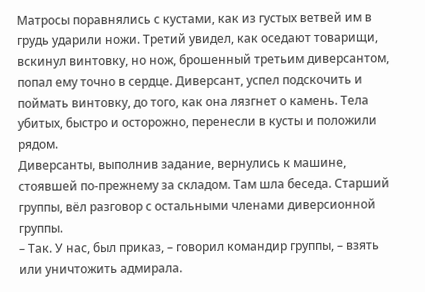Матросы поравнялись с кустами, как из густых ветвей им в грудь ударили ножи. Третий увидел, как оседают товарищи, вскинул винтовку, но нож, брошенный третьим диверсантом, попал ему точно в сердце. Диверсант, успел подскочить и поймать винтовку, до того, как она лязгнет о камень. Тела убитых, быстро и осторожно, перенесли в кусты и положили рядом.
Диверсанты, выполнив задание, вернулись к машине, стоявшей по-прежнему за складом. Там шла беседа. Старший группы, вёл разговор с остальными членами диверсионной группы.
– Так. У нас, был приказ, – говорил командир группы, – взять или уничтожить адмирала.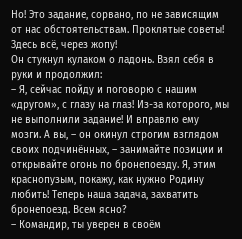Но! Это задание, сорвано, по не зависящим от нас обстоятельствам. Проклятые советы! Здесь всё, через жопу!
Он стукнул кулаком о ладонь. Взял себя в руки и продолжил:
– Я, сейчас пойду и поговорю с нашим «другом», с глазу на глаз! Из-за которого, мы не выполнили задание! И вправлю ему мозги. А вы, – он окинул строгим взглядом своих подчинённых, – занимайте позиции и открывайте огонь по бронепоезду. Я, этим краснопузым, покажу, как нужно Родину любить! Теперь наша задача, захватить бронепоезд. Всем ясно?
– Командир, ты уверен в своём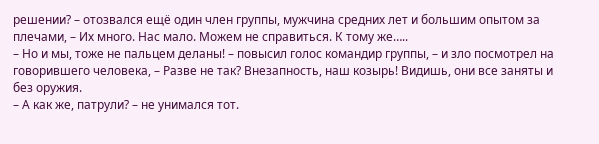решении? – отозвался ещё один член группы, мужчина средних лет и большим опытом за плечами, – Их много. Нас мало. Можем не справиться. К тому же…..
– Но и мы, тоже не пальцем деланы! – повысил голос командир группы, – и зло посмотрел на говорившего человека, – Разве не так? Внезапность, наш козырь! Видишь, они все заняты и без оружия.
– А как же, патрули? – не унимался тот.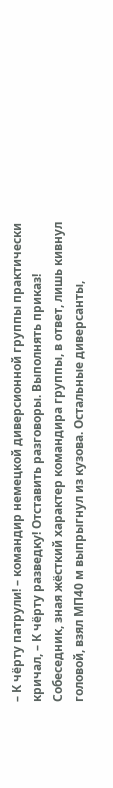– К чёрту патрули! – командир немецкой диверсионной группы практически кричал, – К чёрту разведку! Отставить разговоры. Выполнять приказ!
Собеседник, зная жёсткий характер командира группы, в ответ, лишь кивнул головой, взял МП40 м выпрыгнул из кузова. Остальные диверсанты,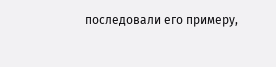последовали его примеру,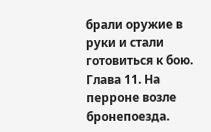брали оружие в руки и стали готовиться к бою.
Глава 11. На перроне возле бронепоезда.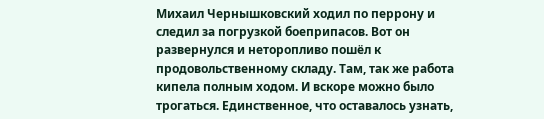Михаил Чернышковский ходил по перрону и следил за погрузкой боеприпасов. Вот он развернулся и неторопливо пошёл к продовольственному складу. Там, так же работа кипела полным ходом. И вскоре можно было трогаться. Единственное, что оставалось узнать,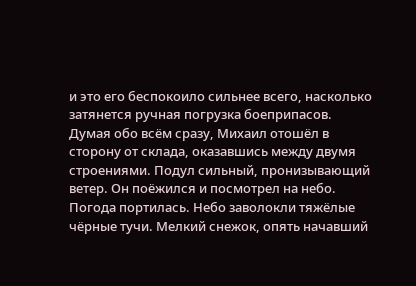и это его беспокоило сильнее всего, насколько затянется ручная погрузка боеприпасов. Думая обо всём сразу, Михаил отошёл в сторону от склада, оказавшись между двумя строениями. Подул сильный, пронизывающий ветер. Он поёжился и посмотрел на небо. Погода портилась. Небо заволокли тяжёлые чёрные тучи. Мелкий снежок, опять начавший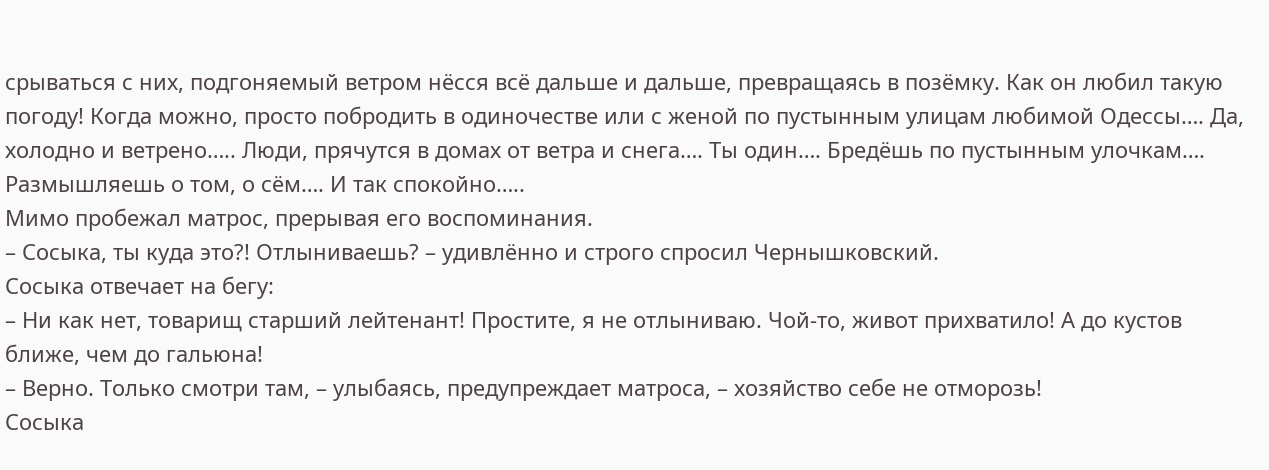срываться с них, подгоняемый ветром нёсся всё дальше и дальше, превращаясь в позёмку. Как он любил такую погоду! Когда можно, просто побродить в одиночестве или с женой по пустынным улицам любимой Одессы…. Да, холодно и ветрено….. Люди, прячутся в домах от ветра и снега…. Ты один…. Бредёшь по пустынным улочкам…. Размышляешь о том, о сём…. И так спокойно…..
Мимо пробежал матрос, прерывая его воспоминания.
– Сосыка, ты куда это?! Отлыниваешь? – удивлённо и строго спросил Чернышковский.
Сосыка отвечает на бегу:
– Ни как нет, товарищ старший лейтенант! Простите, я не отлыниваю. Чой-то, живот прихватило! А до кустов ближе, чем до гальюна!
– Верно. Только смотри там, – улыбаясь, предупреждает матроса, – хозяйство себе не отморозь!
Сосыка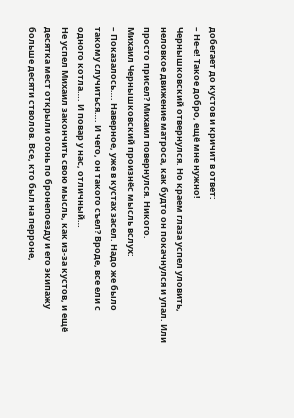добегает до кустов и кричит в ответ:
– Не-е! Такое добро, ещё мне нужно!
Чернышковский отвернулся. Но краем глаза успел уловить, неловкое движение матроса, как будто он покачнулся и упал. Или просто присел? Михаил повернулся. Никого.
Михаил Чернышковский произнёс мысль вслух:
– Показалось…. Наверное, уже в кустах засел. Надо же было такому случиться…. И чего, он такого съел? Вроде, все ели с одного котла…. И повар у нас, отличный…
Не успел Михаил закончить свою мысль, как из-за кустов, и ещё десятка мест открыли огонь по бронепоезду и его экипажу больше десяти стволов. Все, кто был на перроне,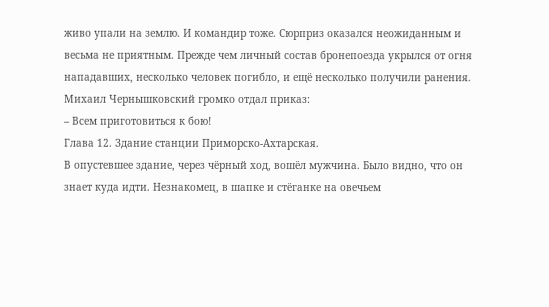живо упали на землю. И командир тоже. Сюрприз оказался неожиданным и весьма не приятным. Прежде чем личный состав бронепоезда укрылся от огня нападавших, несколько человек погибло, и ещё несколько получили ранения.
Михаил Чернышковский громко отдал приказ:
– Всем приготовиться к бою!
Глава 12. Здание станции Приморско-Ахтарская.
В опустевшее здание, через чёрный ход, вошёл мужчина. Было видно, что он знает куда идти. Незнакомец, в шапке и стёганке на овечьем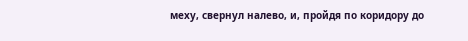меху, свернул налево, и, пройдя по коридору до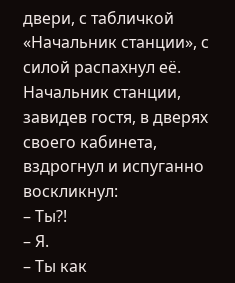двери, с табличкой «Начальник станции», с силой распахнул её.
Начальник станции, завидев гостя, в дверях своего кабинета, вздрогнул и испуганно воскликнул:
– Ты?!
– Я.
– Ты как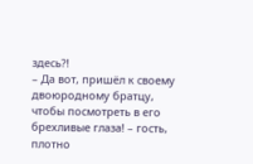здесь?!
– Да вот, пришёл к своему двоюродному братцу, чтобы посмотреть в его брехливые глаза! – гость, плотно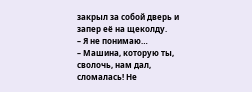закрыл за собой дверь и запер её на щеколду.
– Я не понимаю…
– Машина, которую ты, сволочь, нам дал, сломалась! Не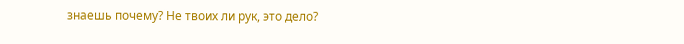знаешь почему? Не твоих ли рук, это дело?